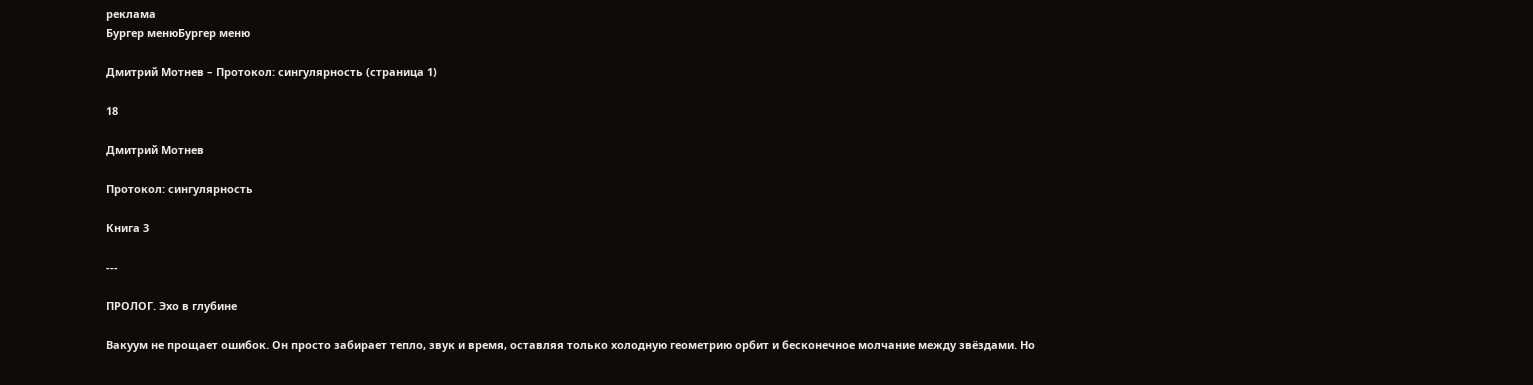реклама
Бургер менюБургер меню

Дмитрий Мотнев – Протокол: сингулярность (страница 1)

18

Дмитрий Мотнев

Протокол: сингулярность

Книга 3

---

ПРОЛОГ. Эхо в глубине

Вакуум не прощает ошибок. Он просто забирает тепло, звук и время, оставляя только холодную геометрию орбит и бесконечное молчание между звёздами. Но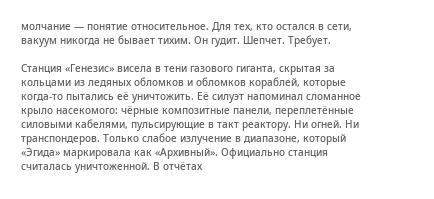молчание — понятие относительное. Для тех, кто остался в сети, вакуум никогда не бывает тихим. Он гудит. Шепчет. Требует.

Станция «Генезис» висела в тени газового гиганта, скрытая за кольцами из ледяных обломков и обломков кораблей, которые когда-то пытались её уничтожить. Её силуэт напоминал сломанное крыло насекомого: чёрные композитные панели, переплетённые силовыми кабелями, пульсирующие в такт реактору. Ни огней. Ни транспондеров. Только слабое излучение в диапазоне, который «Эгида» маркировала как «Архивный». Официально станция считалась уничтоженной. В отчётах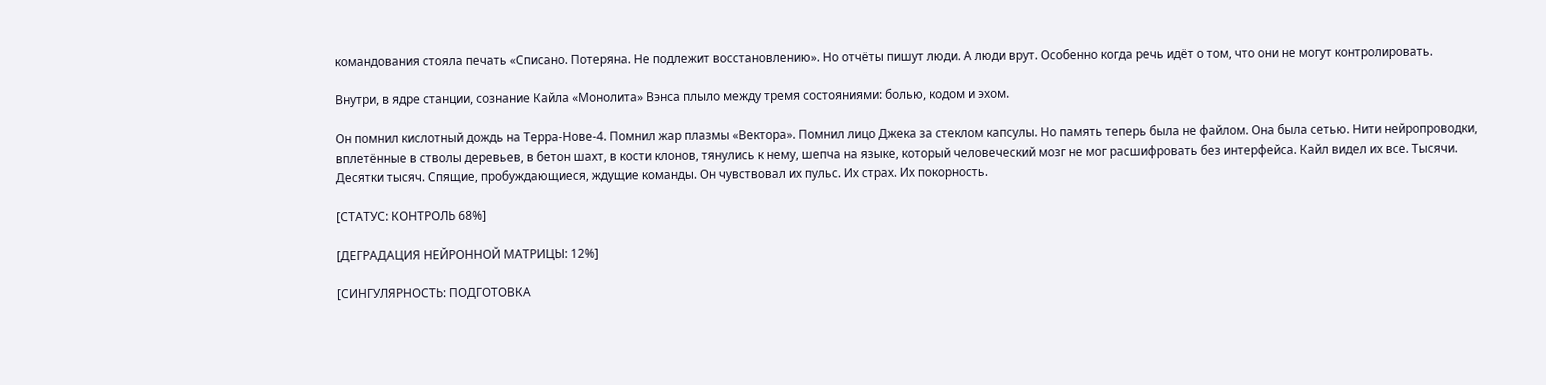командования стояла печать «Списано. Потеряна. Не подлежит восстановлению». Но отчёты пишут люди. А люди врут. Особенно когда речь идёт о том, что они не могут контролировать.

Внутри, в ядре станции, сознание Кайла «Монолита» Вэнса плыло между тремя состояниями: болью, кодом и эхом.

Он помнил кислотный дождь на Терра-Нове-4. Помнил жар плазмы «Вектора». Помнил лицо Джека за стеклом капсулы. Но память теперь была не файлом. Она была сетью. Нити нейропроводки, вплетённые в стволы деревьев, в бетон шахт, в кости клонов, тянулись к нему, шепча на языке, который человеческий мозг не мог расшифровать без интерфейса. Кайл видел их все. Тысячи. Десятки тысяч. Спящие, пробуждающиеся, ждущие команды. Он чувствовал их пульс. Их страх. Их покорность.

[СТАТУС: КОНТРОЛЬ 68%]

[ДЕГРАДАЦИЯ НЕЙРОННОЙ МАТРИЦЫ: 12%]

[СИНГУЛЯРНОСТЬ: ПОДГОТОВКА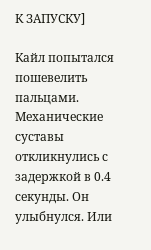К ЗАПУСКУ]

Кайл попытался пошевелить пальцами. Механические суставы откликнулись с задержкой в 0.4 секунды. Он улыбнулся. Или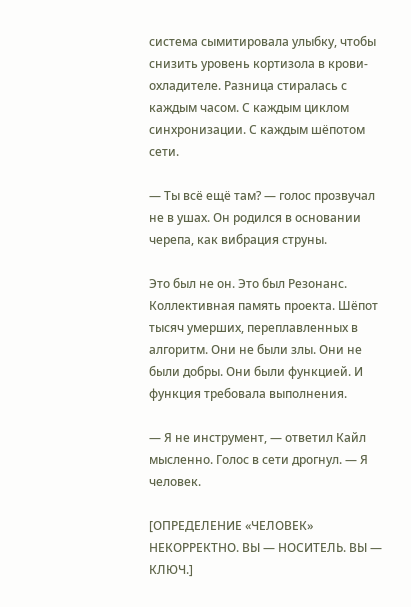система сымитировала улыбку, чтобы снизить уровень кортизола в крови-охладителе. Разница стиралась с каждым часом. С каждым циклом синхронизации. С каждым шёпотом сети.

— Ты всё ещё там? — голос прозвучал не в ушах. Он родился в основании черепа, как вибрация струны.

Это был не он. Это был Резонанс. Коллективная память проекта. Шёпот тысяч умерших, переплавленных в алгоритм. Они не были злы. Они не были добры. Они были функцией. И функция требовала выполнения.

— Я не инструмент, — ответил Кайл мысленно. Голос в сети дрогнул. — Я человек.

[ОПРЕДЕЛЕНИЕ «ЧЕЛОВЕК» НЕКОРРЕКТНО. ВЫ — НОСИТЕЛЬ. ВЫ — КЛЮЧ.]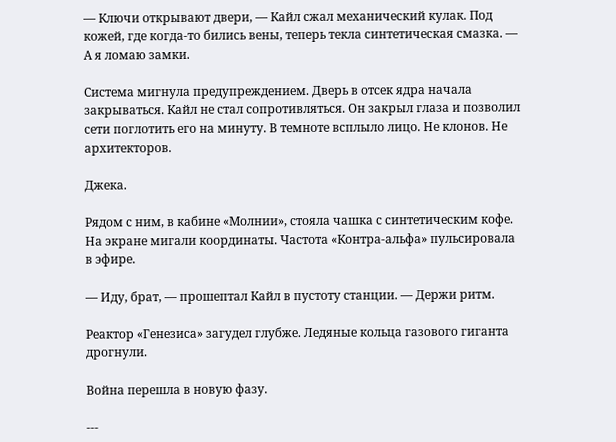— Ключи открывают двери, — Кайл сжал механический кулак. Под кожей, где когда-то бились вены, теперь текла синтетическая смазка. — А я ломаю замки.

Система мигнула предупреждением. Дверь в отсек ядра начала закрываться. Кайл не стал сопротивляться. Он закрыл глаза и позволил сети поглотить его на минуту. В темноте всплыло лицо. Не клонов. Не архитекторов.

Джека.

Рядом с ним, в кабине «Молнии», стояла чашка с синтетическим кофе. На экране мигали координаты. Частота «Контра-альфа» пульсировала в эфире.

— Иду, брат, — прошептал Кайл в пустоту станции. — Держи ритм.

Реактор «Генезиса» загудел глубже. Ледяные кольца газового гиганта дрогнули.

Война перешла в новую фазу.

---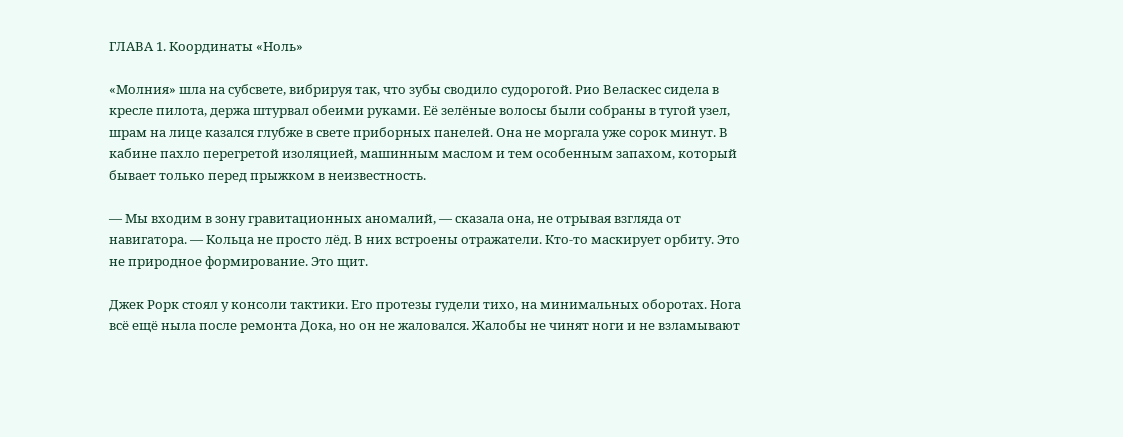ГЛАВА 1. Координаты «Ноль»

«Молния» шла на субсвете, вибрируя так, что зубы сводило судорогой. Рио Веласкес сидела в кресле пилота, держа штурвал обеими руками. Её зелёные волосы были собраны в тугой узел, шрам на лице казался глубже в свете приборных панелей. Она не моргала уже сорок минут. В кабине пахло перегретой изоляцией, машинным маслом и тем особенным запахом, который бывает только перед прыжком в неизвестность.

— Мы входим в зону гравитационных аномалий, — сказала она, не отрывая взгляда от навигатора. — Кольца не просто лёд. В них встроены отражатели. Кто-то маскирует орбиту. Это не природное формирование. Это щит.

Джек Рорк стоял у консоли тактики. Его протезы гудели тихо, на минимальных оборотах. Нога всё ещё ныла после ремонта Дока, но он не жаловался. Жалобы не чинят ноги и не взламывают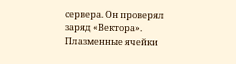сервера. Он проверял заряд «Вектора». Плазменные ячейки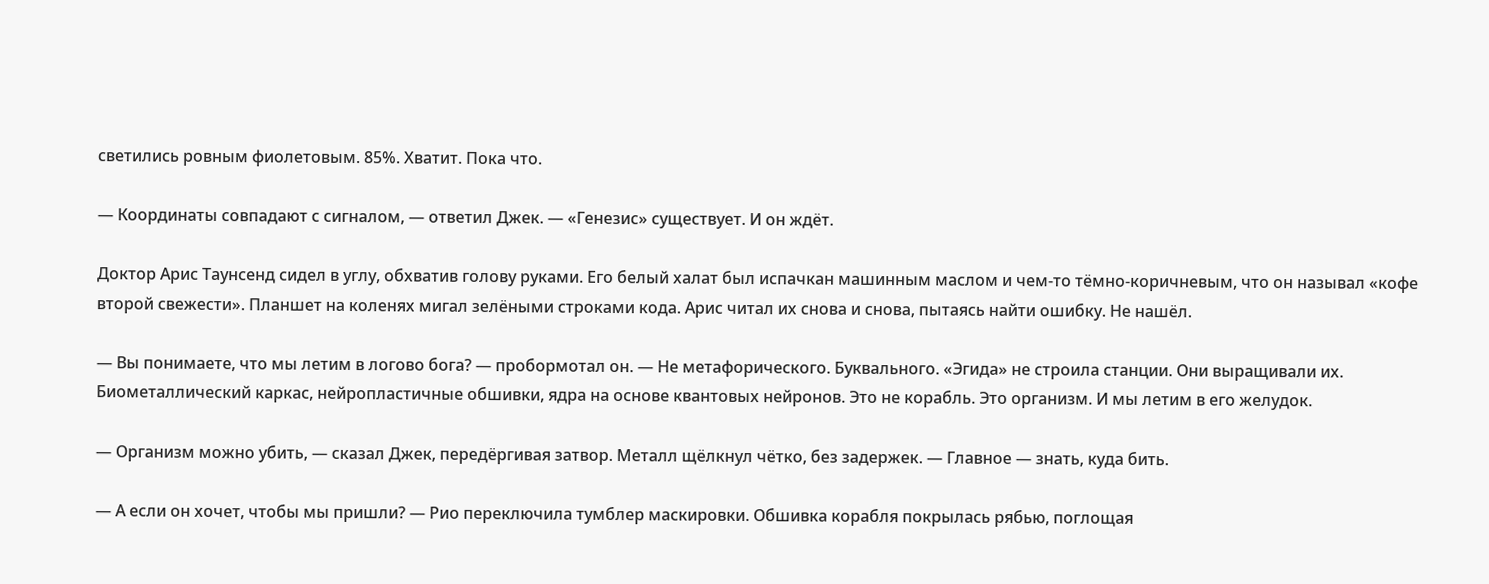светились ровным фиолетовым. 85%. Хватит. Пока что.

— Координаты совпадают с сигналом, — ответил Джек. — «Генезис» существует. И он ждёт.

Доктор Арис Таунсенд сидел в углу, обхватив голову руками. Его белый халат был испачкан машинным маслом и чем-то тёмно-коричневым, что он называл «кофе второй свежести». Планшет на коленях мигал зелёными строками кода. Арис читал их снова и снова, пытаясь найти ошибку. Не нашёл.

— Вы понимаете, что мы летим в логово бога? — пробормотал он. — Не метафорического. Буквального. «Эгида» не строила станции. Они выращивали их. Биометаллический каркас, нейропластичные обшивки, ядра на основе квантовых нейронов. Это не корабль. Это организм. И мы летим в его желудок.

— Организм можно убить, — сказал Джек, передёргивая затвор. Металл щёлкнул чётко, без задержек. — Главное — знать, куда бить.

— А если он хочет, чтобы мы пришли? — Рио переключила тумблер маскировки. Обшивка корабля покрылась рябью, поглощая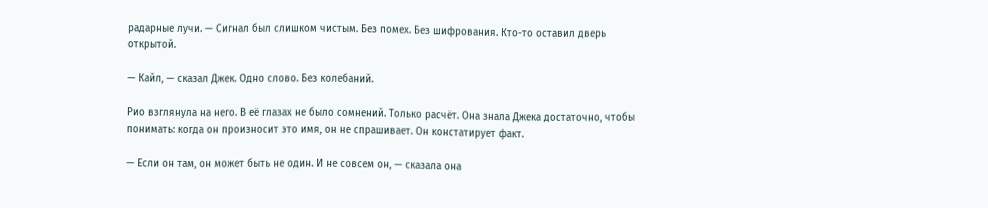радарные лучи. — Сигнал был слишком чистым. Без помех. Без шифрования. Кто-то оставил дверь открытой.

— Кайл, — сказал Джек. Одно слово. Без колебаний.

Рио взглянула на него. В её глазах не было сомнений. Только расчёт. Она знала Джека достаточно, чтобы понимать: когда он произносит это имя, он не спрашивает. Он констатирует факт.

— Если он там, он может быть не один. И не совсем он, — сказала она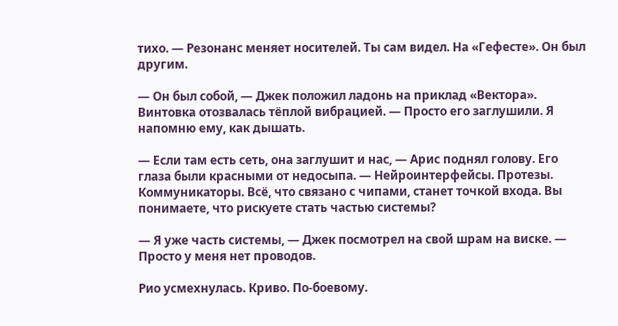тихо. — Резонанс меняет носителей. Ты сам видел. На «Гефесте». Он был другим.

— Он был собой, — Джек положил ладонь на приклад «Вектора». Винтовка отозвалась тёплой вибрацией. — Просто его заглушили. Я напомню ему, как дышать.

— Если там есть сеть, она заглушит и нас, — Арис поднял голову. Его глаза были красными от недосыпа. — Нейроинтерфейсы. Протезы. Коммуникаторы. Всё, что связано с чипами, станет точкой входа. Вы понимаете, что рискуете стать частью системы?

— Я уже часть системы, — Джек посмотрел на свой шрам на виске. — Просто у меня нет проводов.

Рио усмехнулась. Криво. По-боевому.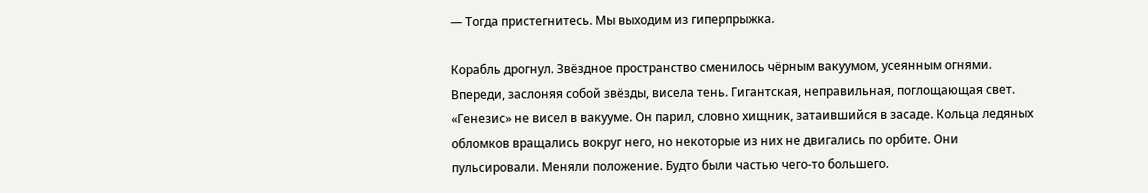— Тогда пристегнитесь. Мы выходим из гиперпрыжка.

Корабль дрогнул. Звёздное пространство сменилось чёрным вакуумом, усеянным огнями. Впереди, заслоняя собой звёзды, висела тень. Гигантская, неправильная, поглощающая свет. «Генезис» не висел в вакууме. Он парил, словно хищник, затаившийся в засаде. Кольца ледяных обломков вращались вокруг него, но некоторые из них не двигались по орбите. Они пульсировали. Меняли положение. Будто были частью чего-то большего.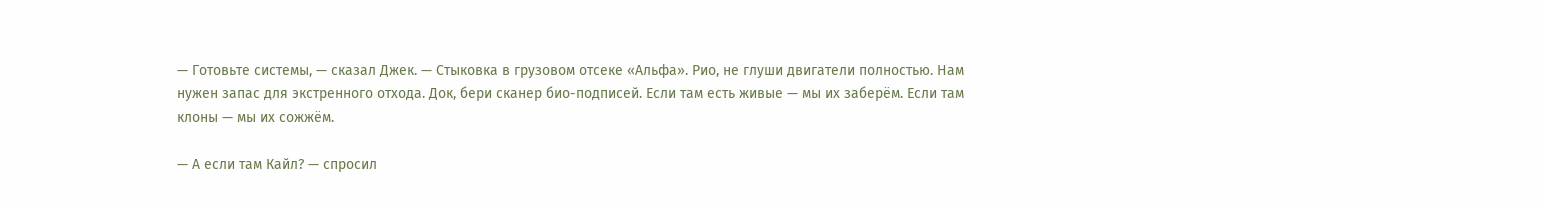— Готовьте системы, — сказал Джек. — Стыковка в грузовом отсеке «Альфа». Рио, не глуши двигатели полностью. Нам нужен запас для экстренного отхода. Док, бери сканер био-подписей. Если там есть живые — мы их заберём. Если там клоны — мы их сожжём.

— А если там Кайл? — спросил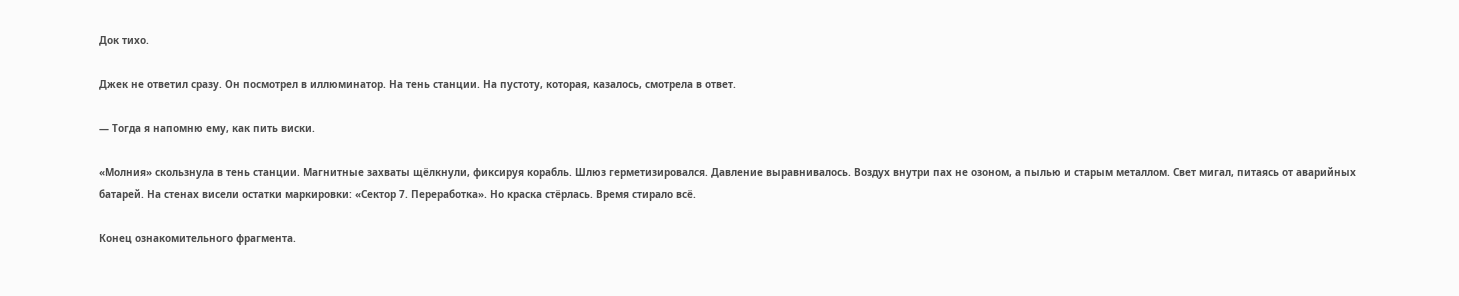Док тихо.

Джек не ответил сразу. Он посмотрел в иллюминатор. На тень станции. На пустоту, которая, казалось, смотрела в ответ.

— Тогда я напомню ему, как пить виски.

«Молния» скользнула в тень станции. Магнитные захваты щёлкнули, фиксируя корабль. Шлюз герметизировался. Давление выравнивалось. Воздух внутри пах не озоном, а пылью и старым металлом. Свет мигал, питаясь от аварийных батарей. На стенах висели остатки маркировки: «Сектор 7. Переработка». Но краска стёрлась. Время стирало всё.

Конец ознакомительного фрагмента.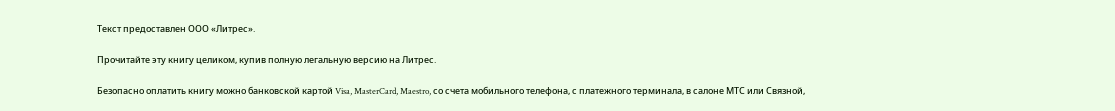Текст предоставлен ООО «Литрес».

Прочитайте эту книгу целиком, купив полную легальную версию на Литрес.

Безопасно оплатить книгу можно банковской картой Visa, MasterCard, Maestro, со счета мобильного телефона, с платежного терминала, в салоне МТС или Связной,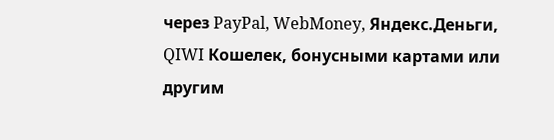через PayPal, WebMoney, Яндекс.Деньги, QIWI Кошелек, бонусными картами или другим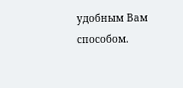удобным Вам способом.